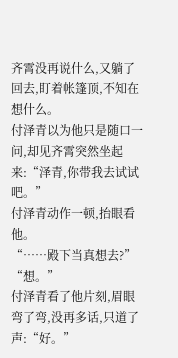齐霄没再说什么,又躺了回去,盯着帐篷顶,不知在想什么。
付泽青以为他只是随口一问,却见齐霄突然坐起来:“泽青,你带我去试试吧。”
付泽青动作一顿,抬眼看他。
“……殿下当真想去?”
“想。”
付泽青看了他片刻,眉眼弯了弯,没再多话,只道了声:“好。”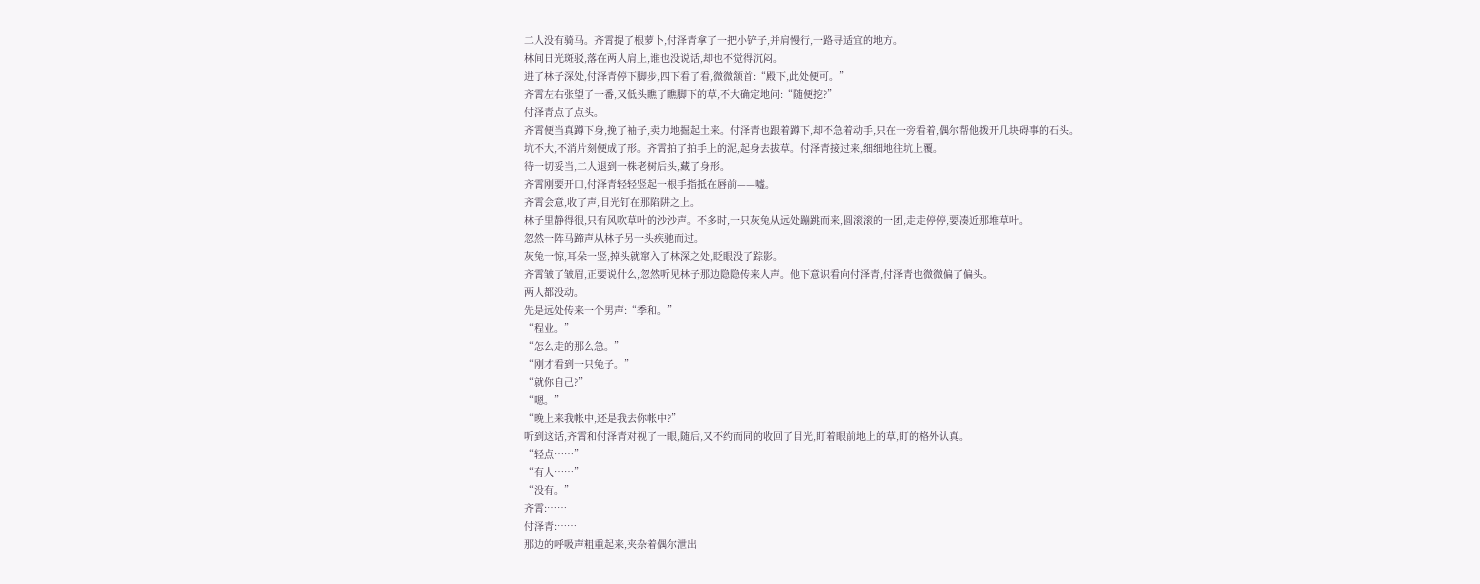二人没有骑马。齐霄提了根萝卜,付泽青拿了一把小铲子,并肩慢行,一路寻适宜的地方。
林间日光斑驳,落在两人肩上,谁也没说话,却也不觉得沉闷。
进了林子深处,付泽青停下脚步,四下看了看,微微颔首:“殿下,此处便可。”
齐霄左右张望了一番,又低头瞧了瞧脚下的草,不大确定地问:“随便挖?”
付泽青点了点头。
齐霄便当真蹲下身,挽了袖子,卖力地掘起土来。付泽青也跟着蹲下,却不急着动手,只在一旁看着,偶尔帮他拨开几块碍事的石头。
坑不大,不消片刻便成了形。齐霄拍了拍手上的泥,起身去拔草。付泽青接过来,细细地往坑上覆。
待一切妥当,二人退到一株老树后头,藏了身形。
齐霄刚要开口,付泽青轻轻竖起一根手指抵在唇前——嘘。
齐霄会意,收了声,目光钉在那陷阱之上。
林子里静得很,只有风吹草叶的沙沙声。不多时,一只灰兔从远处蹦跳而来,圆滚滚的一团,走走停停,要凑近那堆草叶。
忽然一阵马蹄声从林子另一头疾驰而过。
灰兔一惊,耳朵一竖,掉头就窜入了林深之处,眨眼没了踪影。
齐霄皱了皱眉,正要说什么,忽然听见林子那边隐隐传来人声。他下意识看向付泽青,付泽青也微微偏了偏头。
两人都没动。
先是远处传来一个男声:“季和。”
“程业。”
“怎么走的那么急。”
“刚才看到一只兔子。”
“就你自己?”
“嗯。”
“晚上来我帐中,还是我去你帐中?”
听到这话,齐霄和付泽青对视了一眼,随后,又不约而同的收回了目光,盯着眼前地上的草,盯的格外认真。
“轻点……”
“有人……”
“没有。”
齐霄:……
付泽青:……
那边的呼吸声粗重起来,夹杂着偶尔泄出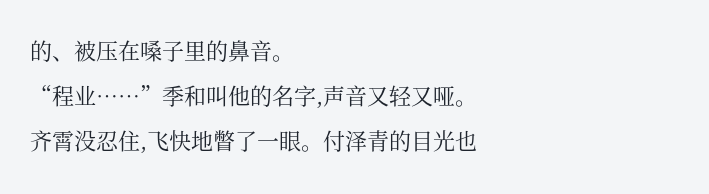的、被压在嗓子里的鼻音。
“程业……”季和叫他的名字,声音又轻又哑。
齐霄没忍住,飞快地瞥了一眼。付泽青的目光也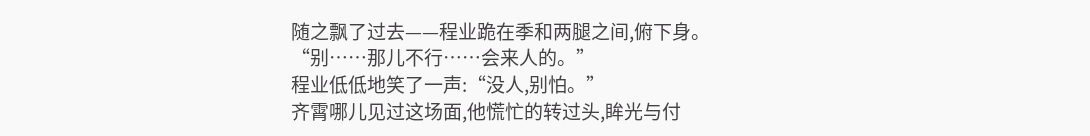随之飘了过去——程业跪在季和两腿之间,俯下身。
“别……那儿不行……会来人的。”
程业低低地笑了一声:“没人,别怕。”
齐霄哪儿见过这场面,他慌忙的转过头,眸光与付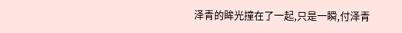泽青的眸光撞在了一起,只是一瞬,付泽青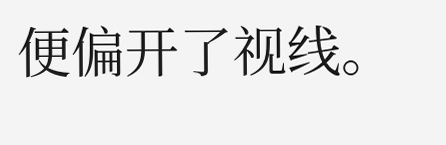便偏开了视线。